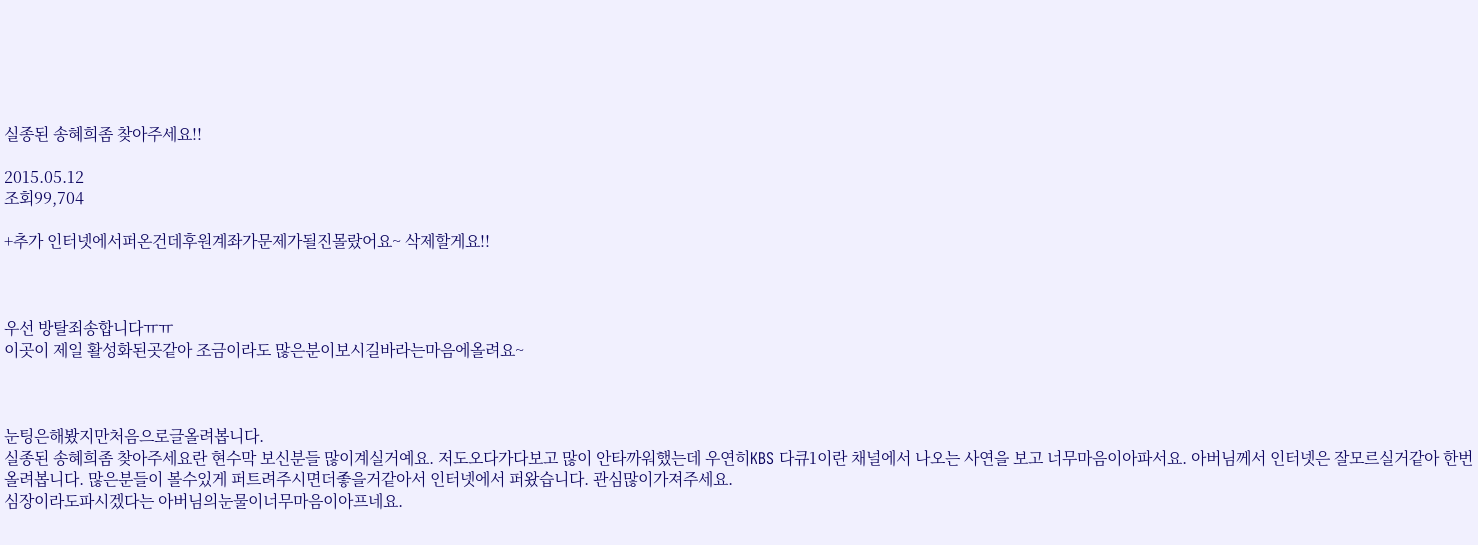실종된 송혜희좀 찾아주세요!!

2015.05.12
조회99,704

+추가 인터넷에서퍼온건데후원계좌가문제가될진몰랐어요~ 삭제할게요!!



우선 방탈죄송합니다ㅠㅠ
이곳이 제일 활성화된곳같아 조금이라도 많은분이보시길바라는마음에올려요~



눈팅은해봤지만처음으로글올려봅니다.
실종된 송혜희좀 찾아주세요란 현수막 보신분들 많이계실거예요. 저도오다가다보고 많이 안타까워했는데 우연히KBS 다큐1이란 채널에서 나오는 사연을 보고 너무마음이아파서요. 아버님께서 인터넷은 잘모르실거같아 한번올려봅니다. 많은분들이 볼수있게 퍼트려주시면더좋을거같아서 인터넷에서 퍼왔습니다. 관심많이가져주세요.
심장이라도파시겠다는 아버님의눈물이너무마음이아프네요.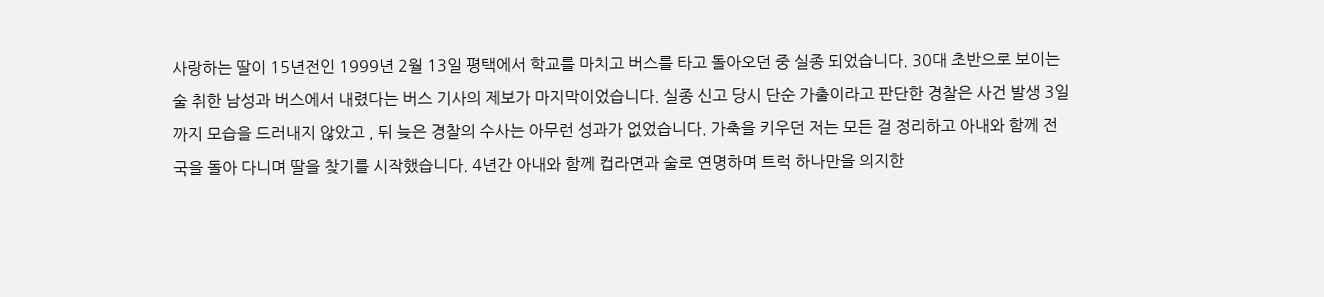사랑하는 딸이 15년전인 1999년 2월 13일 평택에서 학교를 마치고 버스를 타고 돌아오던 중 실종 되었습니다. 30대 초반으로 보이는 술 취한 남성과 버스에서 내렸다는 버스 기사의 제보가 마지막이었습니다. 실종 신고 당시 단순 가출이라고 판단한 경찰은 사건 발생 3일까지 모습을 드러내지 않았고 , 뒤 늦은 경찰의 수사는 아무런 성과가 없었습니다. 가축을 키우던 저는 모든 걸 정리하고 아내와 함께 전국을 돌아 다니며 딸을 찾기를 시작했습니다. 4년간 아내와 함께 컵라면과 술로 연명하며 트럭 하나만을 의지한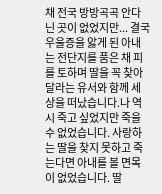채 전국 방방곡곡 안다닌 곳이 없었지만... 결국 우울증을 앓게 된 아내는 전단지를 품은 채 피를 토하며 딸을 꼭 찾아달라는 유서와 함께 세상을 떠났습니다.나 역시 죽고 싶었지만 죽을 수 없었습니다. 사랑하는 딸을 찾지 못하고 죽는다면 아내를 볼 면목이 없었습니다. 딸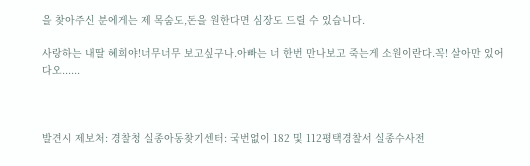을 찾아주신 분에게는 제 목숨도,돈을 원한다면 심장도 드릴 수 있습니다.

사랑하는 내딸 혜희야!너무너무 보고싶구나.아빠는 너 한번 만나보고 죽는게 소원이란다.꼭! 살아만 있어다오......



발견시 제보처: 경찰청 실종아동찾기센터: 국번없이 182 및 112평택경찰서 실종수사전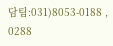담팀:031)8053-0188 , 0288